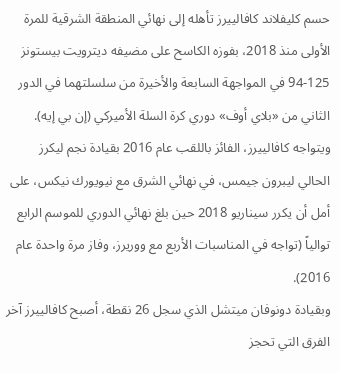حسم كليفلاند كافالييرز تأهله إلى نهائي المنطقة الشرقية للمرة الأولى منذ 2018، بفوزه الكاسح على مضيفه ديترويت بيستونز 125-94 في المواجهة السابعة والأخيرة من سلسلتهما في الدور الثاني من «بلاي أوف» دوري كرة السلة الأميركي (إن بي إيه). ويتواجه كافالييرز، الفائز باللقب عام 2016 بقيادة نجم ليكرز الحالي ليبرون جيمس، في نهائي الشرق مع نيويورك نيكس، على أمل أن يكرر سيناريو 2018 حين بلغ نهائي الدوري للموسم الرابع توالياً (تواجه في المناسبات الأربع مع ووريرز، وفاز مرة واحدة عام 2016).
وبقيادة دونوفان ميتشل الذي سجل 26 نقطة، أصبح كافالييرز آخر الفرق التي تحجز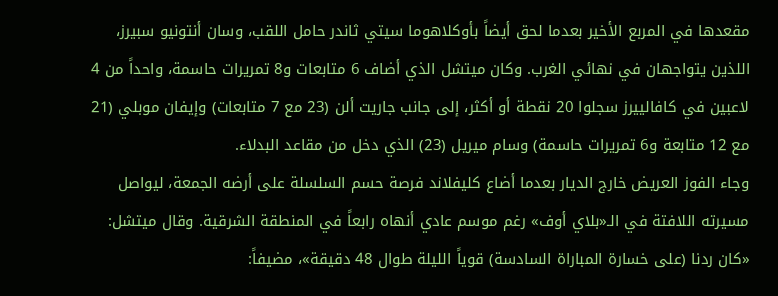مقعدها في المربع الأخير بعدما لحق أيضاً بأوكلاهوما سيتي ثاندر حامل اللقب، وسان أنتونيو سبيرز، اللذين يتواجهان في نهائي الغرب. وكان ميتشل الذي أضاف 6 متابعات و8 تمريرات حاسمة، واحداً من 4 لاعبين في كافالييرز سجلوا 20 نقطة أو أكثر، إلى جانب جاريت ألن (23 مع 7 متابعات) وإيفان موبلي (21 مع 12 متابعة و6 تمريرات حاسمة) وسام ميريل (23) الذي دخل من مقاعد البدلاء.
وجاء الفوز العريض خارج الديار بعدما أضاع كليفلاند فرصة حسم السلسلة على أرضه الجمعة، ليواصل مسيرته اللافتة في الـ«بلاي أوف» رغم موسم عادي أنهاه رابعاً في المنطقة الشرقية. وقال ميتشل: «كان ردنا (على خسارة المباراة السادسة) قوياً الليلة طوال 48 دقيقة»، مضيفاً: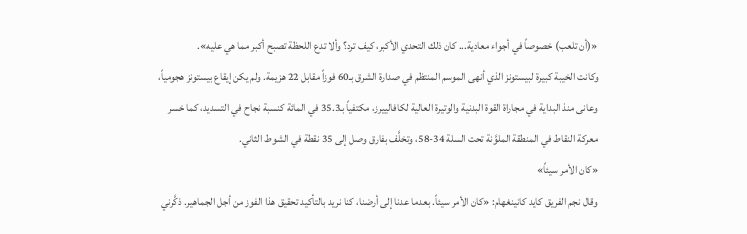«(أن تلعب) خصوصاً في أجواء معادية... كان ذلك التحدي الأكبر، كيف ترد؟ وألا تدع اللحظة تصبح أكبر مما هي عليه».
وكانت الخيبة كبيرة لبيستونز الذي أنهى الموسم المنتظم في صدارة الشرق بـ60 فوزاً مقابل 22 هزيمة. ولم يكن إيقاع بيستونز هجومياً، وعانى منذ البداية في مجاراة القوة البدنية والوتيرة العالية لكافالييرز، مكتفياً بـ35.3 في المائة كنسبة نجاح في التسديد، كما خسر معركة النقاط في المنطقة الملوَّنة تحت السلة 34-58، وتخلَّف بفارق وصل إلى 35 نقطة في الشوط الثاني.
«كان الأمر سيئاً»
وقال نجم الفريق كايد كانينغهام: «كان الأمر سيئاً. بعدما عدنا إلى أرضنا، كنا نريد بالتأكيد تحقيق هذا الفوز من أجل الجماهير. ذكَّرني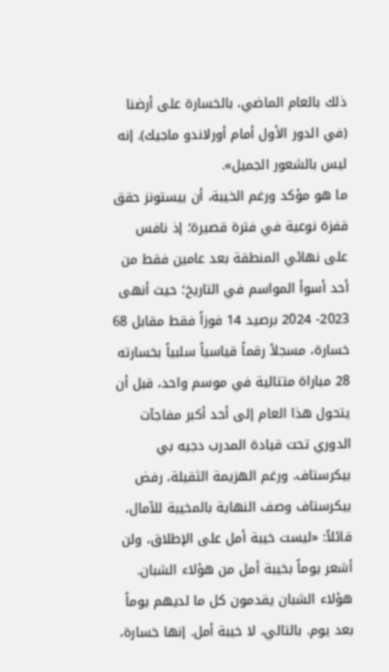ذلك بالعام الماضي، بالخسارة على أرضنا (في الدور الأول أمام أورلاندو ماجيك). إنه ليس بالشعور الجميل».
ما هو مؤكد ورغم الخيبة، أن بيستونز حقق قفزة نوعية في فترة قصيرة؛ إذ نافس على نهائي المنطقة بعد عامين فقط من أحد أسوأ المواسم في التاريخ؛ حيث أنهى 2023- 2024 برصيد 14 فوزاً فقط مقابل 68 خسارة، مسجلاً رقماً قياسياً سلبياً بخسارته 28 مباراة متتالية في موسم واحد، قبل أن يتحول هذا العام إلى أحد أكبر مفاجآت الدوري تحت قيادة المدرب دجيه بي بيكرستاف. ورغم الهزيمة الثقيلة، رفض بيكرستاف وصف النهاية بالمخيبة للآمال، قائلاً: «ليست خيبة أمل على الإطلاق، ولن أشعر يوماً بخيبة أمل من هؤلاء الشبان. هؤلاء الشبان يقدمون كل ما لديهم يوماً بعد يوم. بالتالي، لا خيبة أمل. إنها خسارة،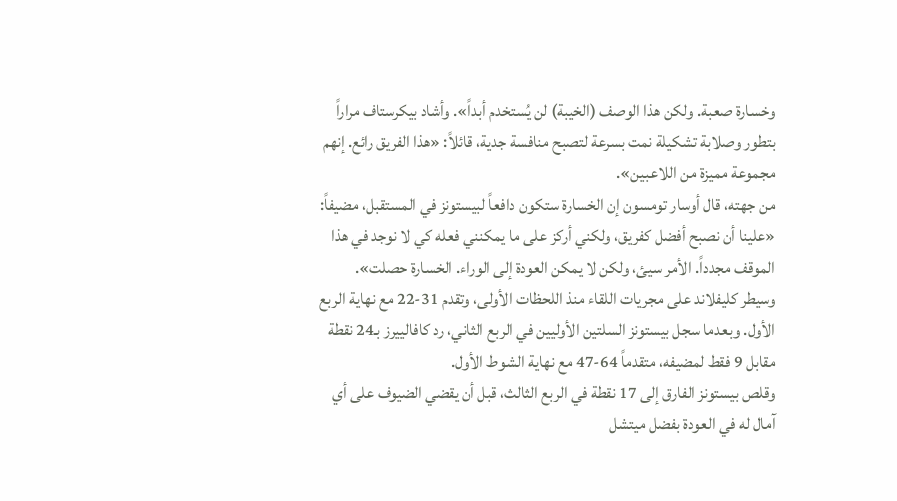وخسارة صعبة. ولكن هذا الوصف (الخيبة) لن يُستخدم أبداً». وأشاد بيكرستاف مراراً بتطور وصلابة تشكيلة نمت بسرعة لتصبح منافسة جدية، قائلاً: «هذا الفريق رائع. إنهم مجموعة مميزة من اللاعبين».
من جهته، قال أوسار تومسون إن الخسارة ستكون دافعاً لبيستونز في المستقبل، مضيفاً: «علينا أن نصبح أفضل كفريق، ولكني أركز على ما يمكنني فعله كي لا نوجد في هذا الموقف مجدداً. الأمر سيئ، ولكن لا يمكن العودة إلى الوراء. الخسارة حصلت».
وسيطر كليفلاند على مجريات اللقاء منذ اللحظات الأولى، وتقدم 31-22 مع نهاية الربع الأول. وبعدما سجل بيستونز السلتين الأوليين في الربع الثاني، رد كافالييرز بـ24 نقطة مقابل 9 فقط لمضيفه، متقدماً 64-47 مع نهاية الشوط الأول.
وقلص بيستونز الفارق إلى 17 نقطة في الربع الثالث، قبل أن يقضي الضيوف على أي آمال له في العودة بفضل ميتشل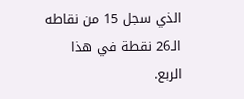الذي سجل 15 من نقاطه الـ26 نقطة في هذا الربع.